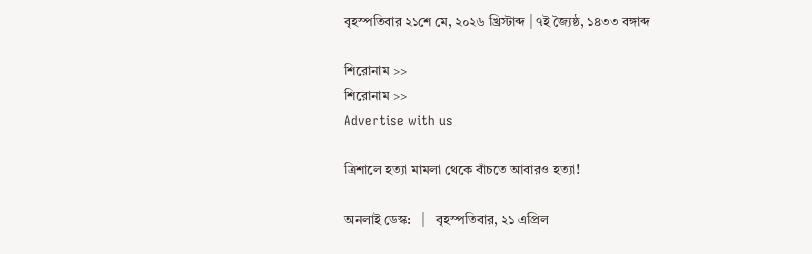বৃহস্পতিবার ২১শে মে, ২০২৬ খ্রিস্টাব্দ | ৭ই জ্যৈষ্ঠ, ১৪৩৩ বঙ্গাব্দ

শিরোনাম >>
শিরোনাম >>
Advertise with us

ত্রিশালে হত্যা মামলা থেকে বাঁচতে আবারও হত্যা!

অনলাই ডেস্ক:   |   বৃহস্পতিবার, ২১ এপ্রিল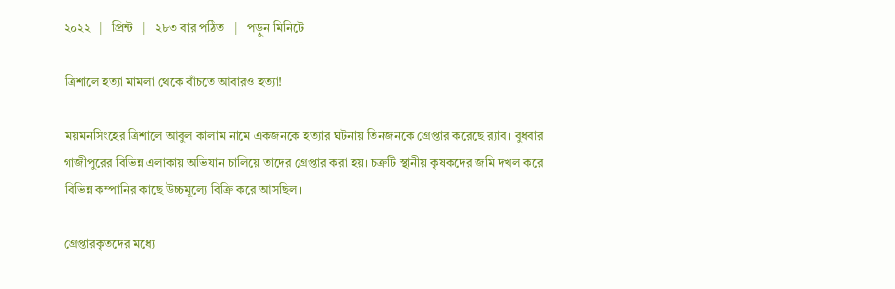২০২২   |   প্রিন্ট   |   ২৮৩ বার পঠিত   |   পড়ুন মিনিটে

ত্রিশালে হত্যা মামলা থেকে বাঁচতে আবারও হত্যা!

ময়মনসিংহের ত্রিশালে আবুল কালাম নামে একজনকে হত্যার ঘটনায় তিনজনকে গ্রেপ্তার করেছে র‍্যাব। বুধবার গাজীপুরের বিভিন্ন এলাকায় অভিযান চালিয়ে তাদের গ্রেপ্তার করা হয়। চক্রটি স্থানীয় কৃষকদের জমি দখল করে বিভিন্ন কম্পানির কাছে উচ্চমূল্যে বিক্রি করে আসছিল।

গ্রেপ্তারকৃতদের মধ্যে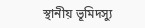স্থানীয় ভূমিদস্যু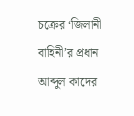চক্রের ‘জিলানী বাহিনী’র প্রধান আব্দুল কাদের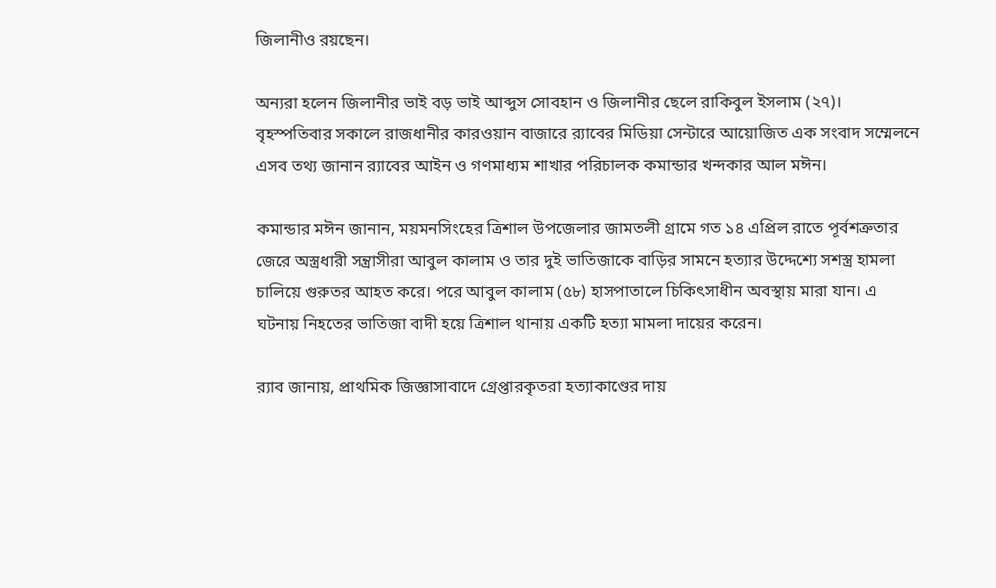জিলানীও রয়ছেন।

অন্যরা হলেন জিলানীর ভাই বড় ভাই আব্দুস সোবহান ও জিলানীর ছেলে রাকিবুল ইসলাম (২৭)।
বৃহস্পতিবার সকালে রাজধানীর কারওয়ান বাজারে র‌্যাবের মিডিয়া সেন্টারে আয়োজিত এক সংবাদ সম্মেলনে এসব তথ্য জানান র‌্যাবের আইন ও গণমাধ্যম শাখার পরিচালক কমান্ডার খন্দকার আল মঈন।

কমান্ডার মঈন জানান, ময়মনসিংহের ত্রিশাল উপজেলার জামতলী গ্রামে গত ১৪ এপ্রিল রাতে পূর্বশত্রুতার জেরে অস্ত্রধারী সন্ত্রাসীরা আবুল কালাম ও তার দুই ভাতিজাকে বাড়ির সামনে হত্যার উদ্দেশ্যে সশস্ত্র হামলা চালিয়ে গুরুতর আহত করে। পরে আবুল কালাম (৫৮) হাসপাতালে চিকিৎসাধীন অবস্থায় মারা যান। এ ঘটনায় নিহতের ভাতিজা বাদী হয়ে ত্রিশাল থানায় একটি হত্যা মামলা দায়ের করেন।

র‍্যাব জানায়, প্রাথমিক জিজ্ঞাসাবাদে গ্রেপ্তারকৃতরা হত্যাকাণ্ডের দায়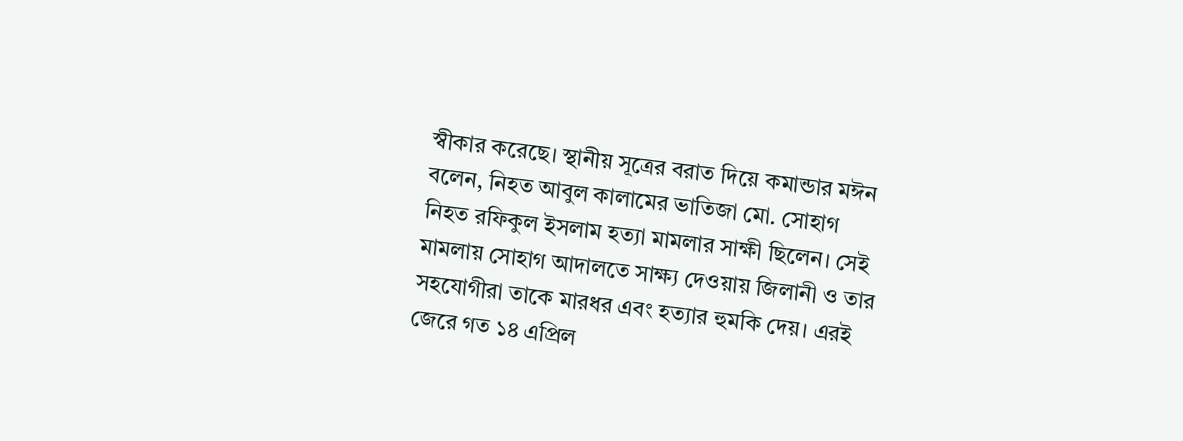স্বীকার করেছে। স্থানীয় সূত্রের বরাত দিয়ে কমান্ডার মঈন বলেন, নিহত আবুল কালামের ভাতিজা মো. সোহাগ নিহত রফিকুল ইসলাম হত্যা মামলার সাক্ষী ছিলেন। সেই মামলায় সোহাগ আদালতে সাক্ষ্য দেওয়ায় জিলানী ও তার সহযোগীরা তাকে মারধর এবং হত্যার হুমকি দেয়। এরই জেরে গত ১৪ এপ্রিল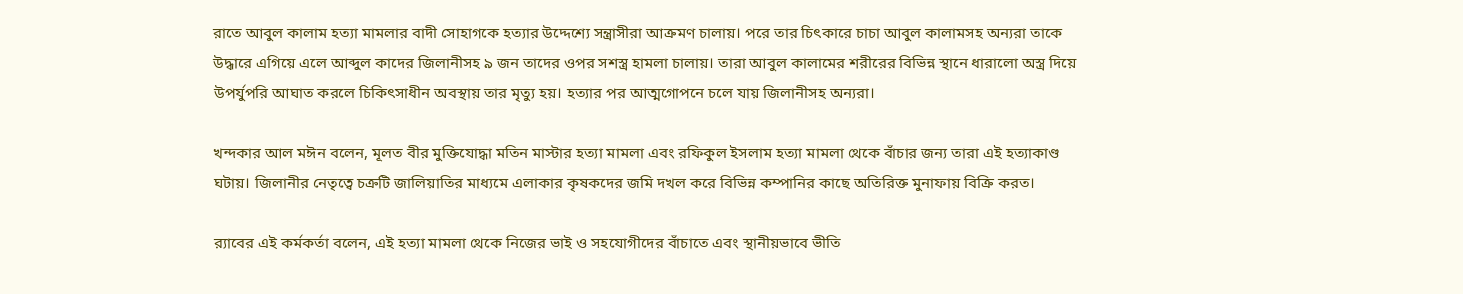রাতে আবুল কালাম হত্যা মামলার বাদী সোহাগকে হত্যার উদ্দেশ্যে সন্ত্রাসীরা আক্রমণ চালায়। পরে তার চিৎকারে চাচা আবুল কালামসহ অন্যরা তাকে উদ্ধারে এগিয়ে এলে আব্দুল কাদের জিলানীসহ ৯ জন তাদের ওপর সশস্ত্র হামলা চালায়। তারা আবুল কালামের শরীরের বিভিন্ন স্থানে ধারালো অস্ত্র দিয়ে উপর্যুপরি আঘাত করলে চিকিৎসাধীন অবস্থায় তার মৃত্যু হয়। হত্যার পর আত্মগোপনে চলে যায় জিলানীসহ অন্যরা।

খন্দকার আল মঈন বলেন, মূলত বীর মুক্তিযোদ্ধা মতিন মাস্টার হত্যা মামলা এবং রফিকুল ইসলাম হত্যা মামলা থেকে বাঁচার জন্য তারা এই হত্যাকাণ্ড ঘটায়। জিলানীর নেতৃত্বে চক্রটি জালিয়াতির মাধ্যমে এলাকার কৃষকদের জমি দখল করে বিভিন্ন কম্পানির কাছে অতিরিক্ত মুনাফায় বিক্রি করত।

র‍্যাবের এই কর্মকর্তা বলেন, এই হত্যা মামলা থেকে নিজের ভাই ও সহযোগীদের বাঁচাতে এবং স্থানীয়ভাবে ভীতি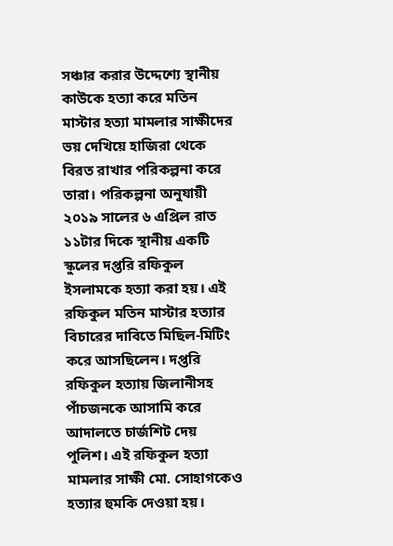সঞ্চার করার উদ্দেশ্যে স্থানীয় কাউকে হত্যা করে মতিন মাস্টার হত্যা মামলার সাক্ষীদের ভয় দেখিয়ে হাজিরা থেকে বিরত রাখার পরিকল্পনা করে তারা। পরিকল্পনা অনুযায়ী ২০১৯ সালের ৬ এপ্রিল রাত ১১টার দিকে স্থানীয় একটি স্কুলের দপ্তরি রফিকুল ইসলামকে হত্যা করা হয়। এই রফিকুল মতিন মাস্টার হত্যার বিচারের দাবিতে মিছিল-মিটিং করে আসছিলেন। দপ্তরি রফিকুল হত্যায় জিলানীসহ পাঁচজনকে আসামি করে আদালতে চার্জশিট দেয় পুলিশ। এই রফিকুল হত্যা মামলার সাক্ষী মো. সোহাগকেও হত্যার হুমকি দেওয়া হয়।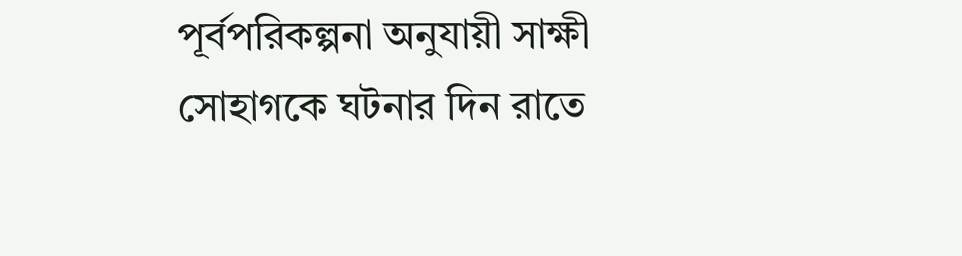পূর্বপরিকল্পনা অনুযায়ী সাক্ষী সোহাগকে ঘটনার দিন রাতে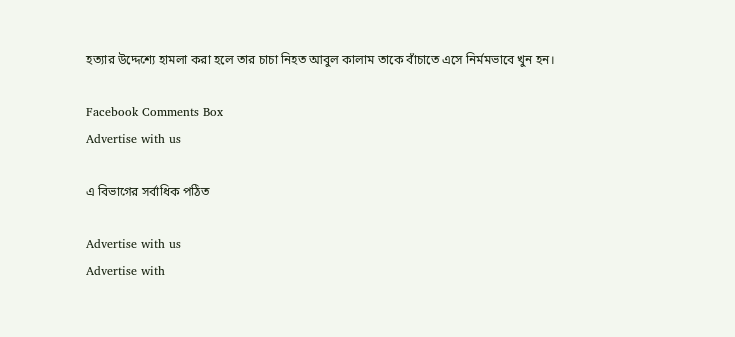হত্যার উদ্দেশ্যে হামলা করা হলে তার চাচা নিহত আবুল কালাম তাকে বাঁচাতে এসে নির্মমভাবে খুন হন।

Facebook Comments Box
Advertise with us

এ বিভাগের সর্বাধিক পঠিত

Advertise with us
Advertise with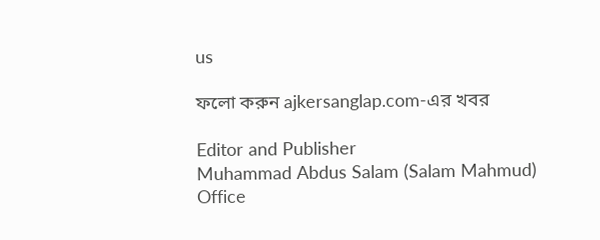us

ফলো করুন ajkersanglap.com-এর খবর

Editor and Publisher
Muhammad Abdus Salam (Salam Mahmud)
Office